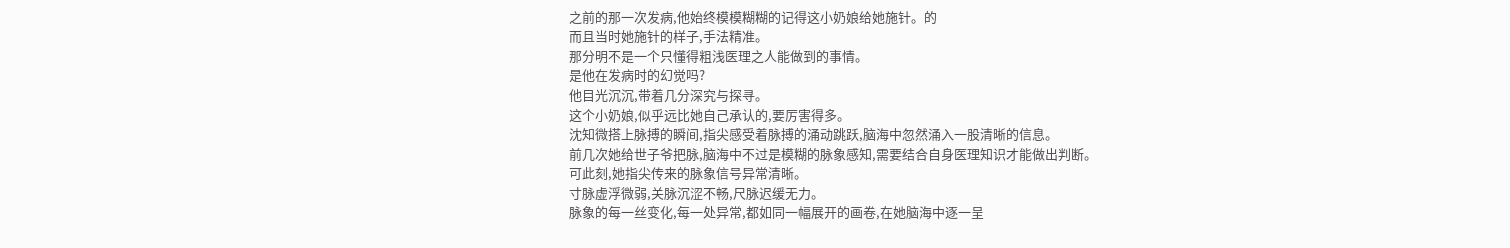之前的那一次发病,他始终模模糊糊的记得这小奶娘给她施针。的
而且当时她施针的样子,手法精准。
那分明不是一个只懂得粗浅医理之人能做到的事情。
是他在发病时的幻觉吗?
他目光沉沉,带着几分深究与探寻。
这个小奶娘,似乎远比她自己承认的,要厉害得多。
沈知微搭上脉搏的瞬间,指尖感受着脉搏的涌动跳跃,脑海中忽然涌入一股清晰的信息。
前几次她给世子爷把脉,脑海中不过是模糊的脉象感知,需要结合自身医理知识才能做出判断。
可此刻,她指尖传来的脉象信号异常清晰。
寸脉虚浮微弱,关脉沉涩不畅,尺脉迟缓无力。
脉象的每一丝变化,每一处异常,都如同一幅展开的画卷,在她脑海中逐一呈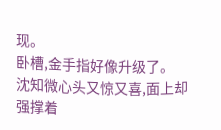现。
卧槽,金手指好像升级了。
沈知微心头又惊又喜,面上却强撑着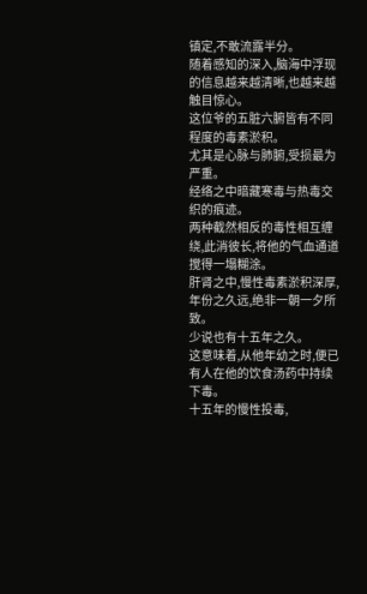镇定,不敢流露半分。
随着感知的深入,脑海中浮现的信息越来越清晰,也越来越触目惊心。
这位爷的五脏六腑皆有不同程度的毒素淤积。
尤其是心脉与肺腑,受损最为严重。
经络之中暗藏寒毒与热毒交织的痕迹。
两种截然相反的毒性相互缠绕,此消彼长,将他的气血通道搅得一塌糊涂。
肝肾之中,慢性毒素淤积深厚,年份之久远,绝非一朝一夕所致。
少说也有十五年之久。
这意味着,从他年幼之时,便已有人在他的饮食汤药中持续下毒。
十五年的慢性投毒,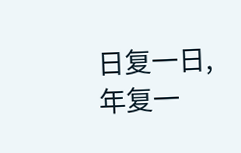日复一日,年复一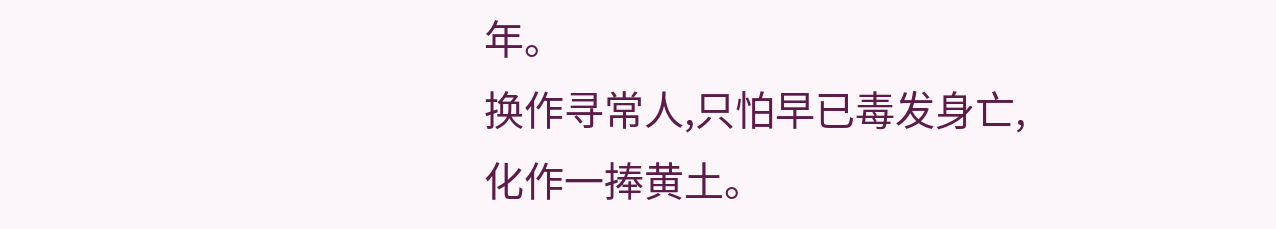年。
换作寻常人,只怕早已毒发身亡,化作一捧黄土。